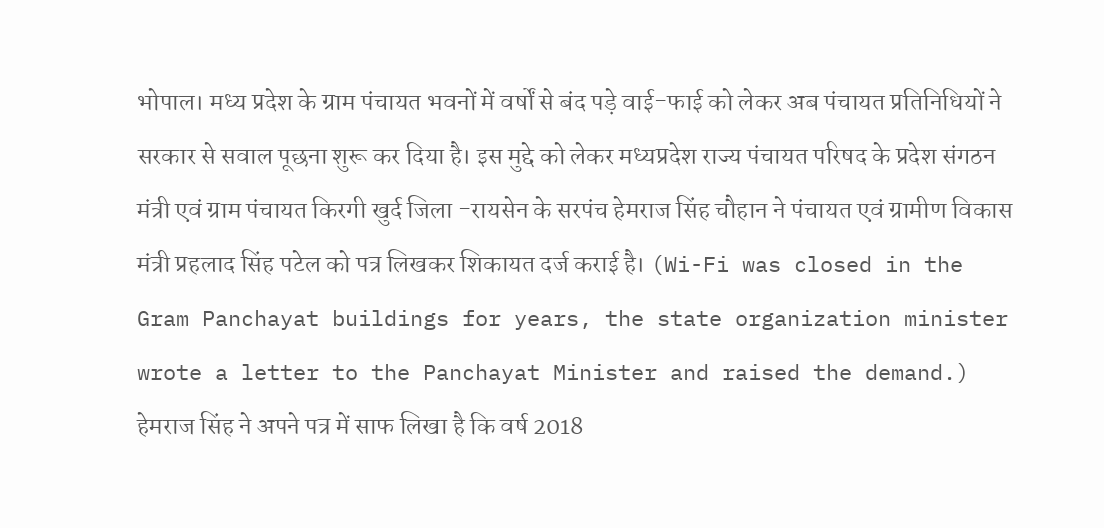भोपाल। मध्य प्रदेश के ग्राम पंचायत भवनों में वर्षों से बंद पड़े वाई-फाई को लेकर अब पंचायत प्रतिनिधियों ने सरकार से सवाल पूछना शुरू कर दिया है। इस मुद्दे को लेकर मध्यप्रदेश राज्य पंचायत परिषद के प्रदेश संगठन मंत्री एवं ग्राम पंचायत किरगी खुर्द जिला -रायसेन के सरपंच हेमराज सिंह चौहान ने पंचायत एवं ग्रामीण विकास मंत्री प्रहलाद सिंह पटेल को पत्र लिखकर शिकायत दर्ज कराई है। (Wi-Fi was closed in the Gram Panchayat buildings for years, the state organization minister wrote a letter to the Panchayat Minister and raised the demand.)
हेमराज सिंह ने अपने पत्र में साफ लिखा है कि वर्ष 2018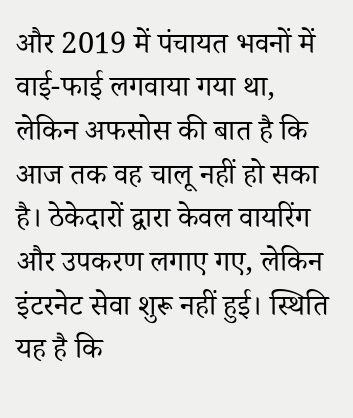और 2019 में पंचायत भवनों में वाई-फाई लगवाया गया था, लेकिन अफसोस की बात है कि आज तक वह चालू नहीं हो सका है। ठेकेदारों द्वारा केवल वायरिंग और उपकरण लगाए गए, लेकिन इंटरनेट सेवा शुरू नहीं हुई। स्थिति यह है कि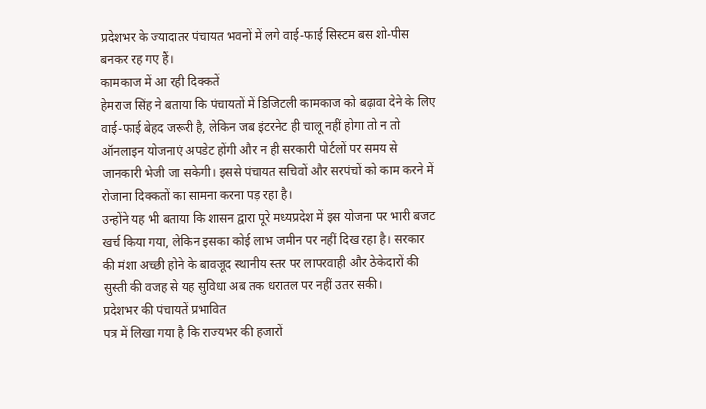प्रदेशभर के ज्यादातर पंचायत भवनों में लगे वाई-फाई सिस्टम बस शो-पीस बनकर रह गए हैं।
कामकाज में आ रही दिक्कतें
हेमराज सिंह ने बताया कि पंचायतों में डिजिटली कामकाज को बढ़ावा देने के लिए वाई-फाई बेहद जरूरी है, लेकिन जब इंटरनेट ही चालू नहीं होगा तो न तो ऑनलाइन योजनाएं अपडेट होंगी और न ही सरकारी पोर्टलों पर समय से जानकारी भेजी जा सकेगी। इससे पंचायत सचिवों और सरपंचों को काम करने में रोजाना दिक्कतों का सामना करना पड़ रहा है।
उन्होंने यह भी बताया कि शासन द्वारा पूरे मध्यप्रदेश में इस योजना पर भारी बजट खर्च किया गया, लेकिन इसका कोई लाभ जमीन पर नहीं दिख रहा है। सरकार की मंशा अच्छी होने के बावजूद स्थानीय स्तर पर लापरवाही और ठेकेदारों की सुस्ती की वजह से यह सुविधा अब तक धरातल पर नहीं उतर सकी।
प्रदेशभर की पंचायतें प्रभावित
पत्र में लिखा गया है कि राज्यभर की हजारों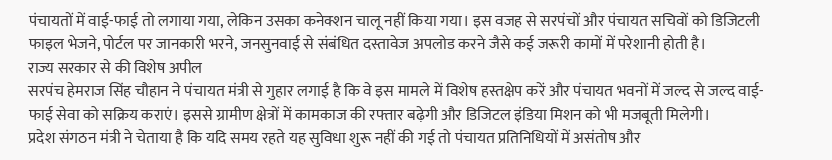पंचायतों में वाई-फाई तो लगाया गया, लेकिन उसका कनेक्शन चालू नहीं किया गया। इस वजह से सरपंचों और पंचायत सचिवों को डिजिटली फाइल भेजने, पोर्टल पर जानकारी भरने, जनसुनवाई से संबंधित दस्तावेज अपलोड करने जैसे कई जरूरी कामों में परेशानी होती है।
राज्य सरकार से की विशेष अपील
सरपंच हेमराज सिंह चौहान ने पंचायत मंत्री से गुहार लगाई है कि वे इस मामले में विशेष हस्तक्षेप करें और पंचायत भवनों में जल्द से जल्द वाई-फाई सेवा को सक्रिय कराएं। इससे ग्रामीण क्षेत्रों में कामकाज की रफ्तार बढ़ेगी और डिजिटल इंडिया मिशन को भी मजबूती मिलेगी।
प्रदेश संगठन मंत्री ने चेताया है कि यदि समय रहते यह सुविधा शुरू नहीं की गई तो पंचायत प्रतिनिधियों में असंतोष और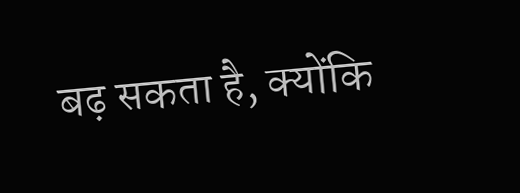बढ़ सकता है, क्योंकि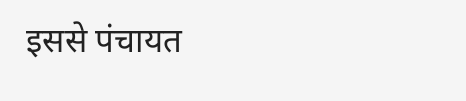इससे पंचायत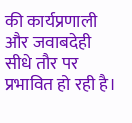की कार्यप्रणाली और जवाबदेही सीधे तौर पर प्रभावित हो रही है।